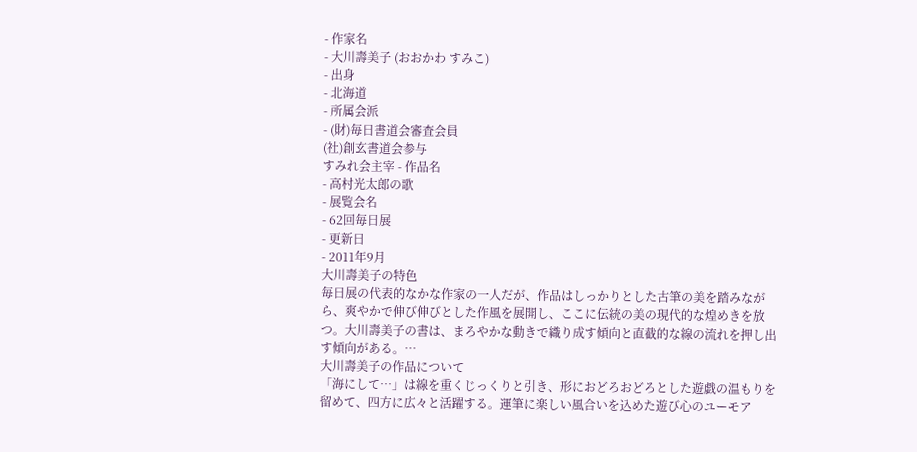- 作家名
- 大川壽美子 (おおかわ すみこ)
- 出身
- 北海道
- 所属会派
- (財)毎日書道会審査会員
(社)創玄書道会参与
すみれ会主宰 - 作品名
- 高村光太郎の歌
- 展覧会名
- 62回毎日展
- 更新日
- 2011年9月
大川壽美子の特色
毎日展の代表的なかな作家の一人だが、作品はしっかりとした古筆の美を踏みながら、爽やかで伸び伸びとした作風を展開し、ここに伝統の美の現代的な煌めきを放つ。大川壽美子の書は、まろやかな動きで織り成す傾向と直截的な線の流れを押し出す傾向がある。…
大川壽美子の作品について
「海にして…」は線を重くじっくりと引き、形におどろおどろとした遊戯の温もりを留めて、四方に広々と活躍する。運筆に楽しい風合いを込めた遊び心のユーモア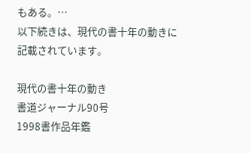もある。…
以下続きは、現代の書十年の動きに記載されています。

現代の書十年の動き
書道ジャーナル90号
1998書作品年鑑